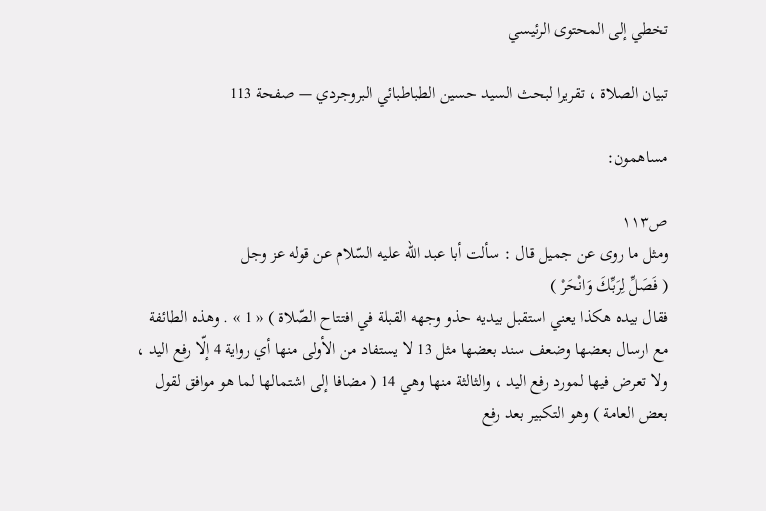تخطي إلى المحتوى الرئيسي

تبيان الصلاة ، تقريرا لبحث السيد حسين الطباطبائي البروجردي — صفحة 113

مساهمون:

ص١١٣
ومثل ما روى عن جميل قال : سألت أبا عبد اللّه عليه السّلام عن قوله عز وجل
( فَصَلِّ لِرَبِّكَ وَانْحَرْ )
فقال بيده هكذا يعني استقبل بيديه حذو وجهه القبلة في افتتاح الصّلاة ) « 1 » . وهذه الطائفة مع ارسال بعضها وضعف سند بعضها مثل 13 لا يستفاد من الأولى منها أي رواية 4 إلّا رفع اليد ، ولا تعرض فيها لمورد رفع اليد ، والثالثة منها وهي 14 ( مضافا إلى اشتمالها لما هو موافق لقول بعض العامة ) وهو التكبير بعد رفع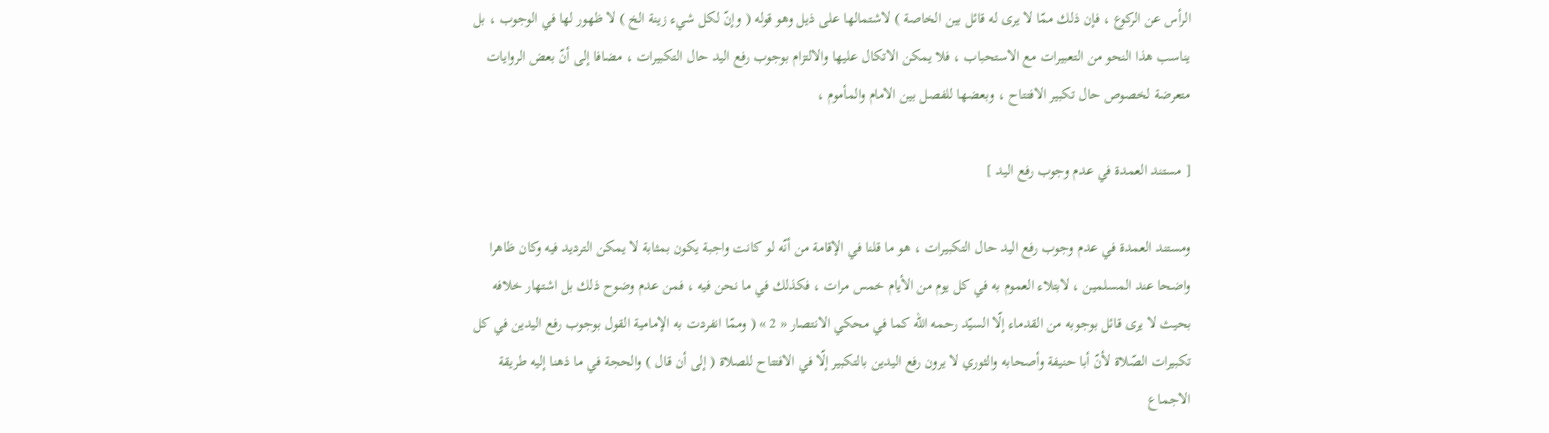الرأس عن الركوع ، فإن ذلك ممّا لا يرى له قائل بين الخاصة ) لاشتمالها على ذيل وهو قوله ( وإنّ لكل شيء زينة الخ ) لا ظهور لها في الوجوب ، بل يناسب هذا النحو من التعبيرات مع الاستحباب ، فلا يمكن الاتكال عليها والالتزام بوجوب رفع اليد حال التكبيرات ، مضافا إلى أنّ بعض الروايات متعرضة لخصوص حال تكبير الافتتاح ، وبعضها للفصل بين الامام والمأموم ،

[ مستند العمدة في عدم وجوب رفع اليد ]

ومستند العمدة في عدم وجوب رفع اليد حال التكبيرات ، هو ما قلنا في الإقامة من أنّه لو كانت واجبة يكون بمثابة لا يمكن الترديد فيه وكان ظاهرا واضحا عند المسلمين ، لابتلاء العموم به في كل يوم من الأيام خمس مرات ، فكذلك في ما نحن فيه ، فمن عدم وضوح ذلك بل اشتهار خلافه بحيث لا يرى قائل بوجوبه من القدماء إلّا السيّد رحمه اللّه كما في محكي الانتصار « 2 » ( وممّا انفردت به الإمامية القول بوجوب رفع اليدين في كل تكبيرات الصّلاة لأنّ أبا حنيفة وأصحابه والثوري لا يرون رفع اليدين بالتكبير إلّا في الافتتاح للصلاة ( إلى أن قال ) والحجة في ما ذهنا إليه طريقة الاجماع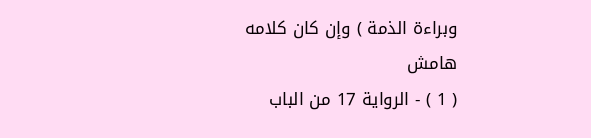وبراءة الذمة ) وإن كان كلامه
هامش
( 1 ) - الرواية 17 من الباب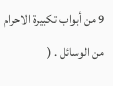9 من أبواب تكبيرة الاحرام من الوسائل . (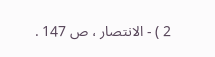2 ) - الانتصار ، ص 147 .